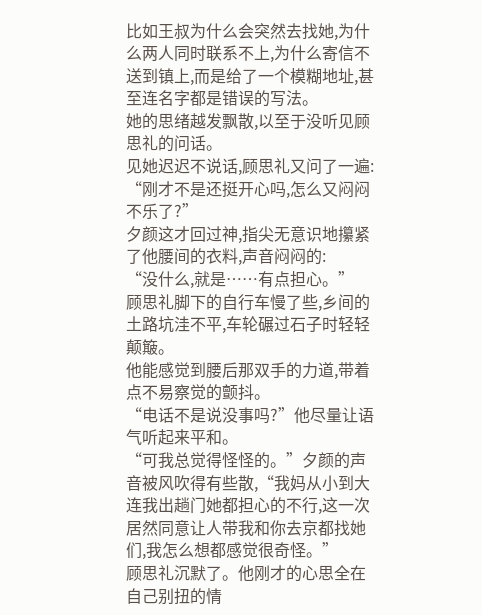比如王叔为什么会突然去找她,为什么两人同时联系不上,为什么寄信不送到镇上,而是给了一个模糊地址,甚至连名字都是错误的写法。
她的思绪越发飘散,以至于没听见顾思礼的问话。
见她迟迟不说话,顾思礼又问了一遍:
“刚才不是还挺开心吗,怎么又闷闷不乐了?”
夕颜这才回过神,指尖无意识地攥紧了他腰间的衣料,声音闷闷的:
“没什么,就是……有点担心。”
顾思礼脚下的自行车慢了些,乡间的土路坑洼不平,车轮碾过石子时轻轻颠簸。
他能感觉到腰后那双手的力道,带着点不易察觉的颤抖。
“电话不是说没事吗?”他尽量让语气听起来平和。
“可我总觉得怪怪的。”夕颜的声音被风吹得有些散,“我妈从小到大连我出趟门她都担心的不行,这一次居然同意让人带我和你去京都找她们,我怎么想都感觉很奇怪。”
顾思礼沉默了。他刚才的心思全在自己别扭的情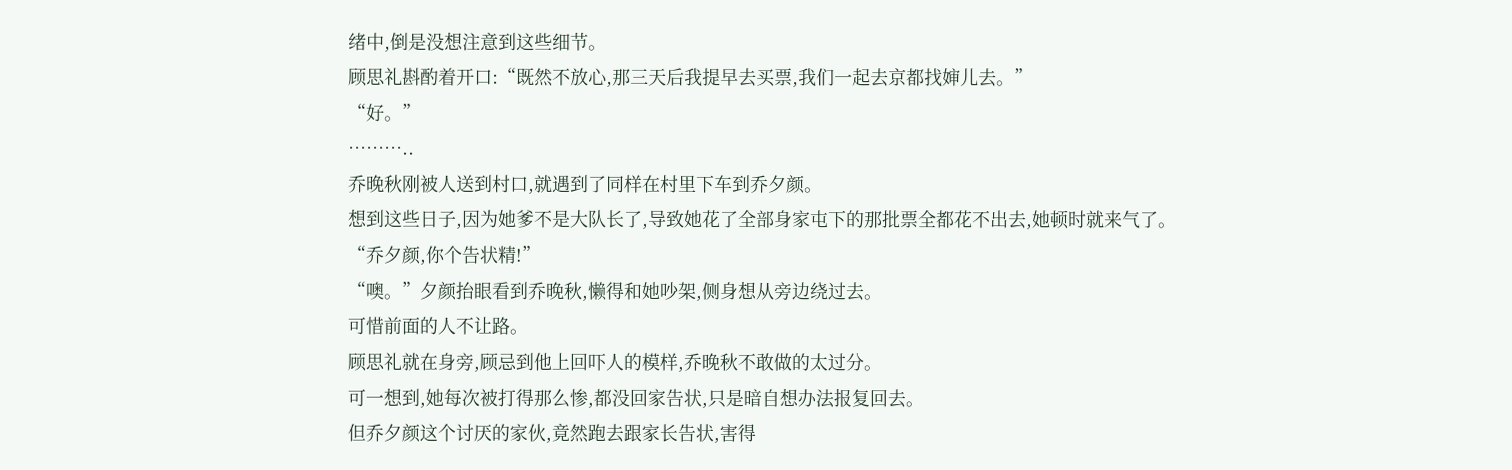绪中,倒是没想注意到这些细节。
顾思礼斟酌着开口:“既然不放心,那三天后我提早去买票,我们一起去京都找婶儿去。”
“好。”
………..
乔晚秋刚被人送到村口,就遇到了同样在村里下车到乔夕颜。
想到这些日子,因为她爹不是大队长了,导致她花了全部身家屯下的那批票全都花不出去,她顿时就来气了。
“乔夕颜,你个告状精!”
“噢。”夕颜抬眼看到乔晚秋,懒得和她吵架,侧身想从旁边绕过去。
可惜前面的人不让路。
顾思礼就在身旁,顾忌到他上回吓人的模样,乔晚秋不敢做的太过分。
可一想到,她每次被打得那么惨,都没回家告状,只是暗自想办法报复回去。
但乔夕颜这个讨厌的家伙,竟然跑去跟家长告状,害得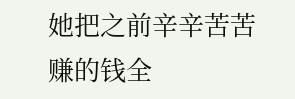她把之前辛辛苦苦赚的钱全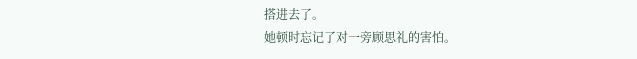搭进去了。
她顿时忘记了对一旁顾思礼的害怕。